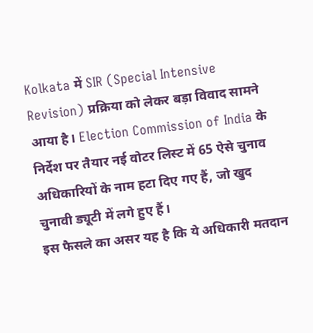Kolkata में SIR (Special Intensive Revision) प्रक्रिया को लेकर बड़ा विवाद सामने आया है। Election Commission of India के निर्देश पर तैयार नई वोटर लिस्ट में 65 ऐसे चुनाव अधिकारियों के नाम हटा दिए गए हैं, जो खुद चुनावी ड्यूटी में लगे हुए हैं।
इस फैसले का असर यह है कि ये अधिकारी मतदान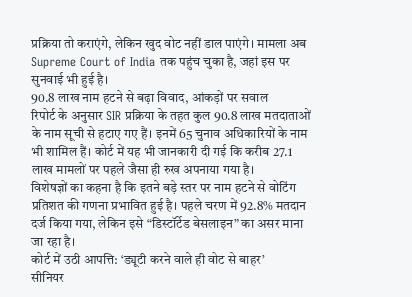प्रक्रिया तो कराएंगे, लेकिन खुद वोट नहीं डाल पाएंगे। मामला अब Supreme Court of India तक पहुंच चुका है, जहां इस पर सुनवाई भी हुई है।
90.8 लाख नाम हटने से बढ़ा विवाद, आंकड़ों पर सवाल
रिपोर्ट के अनुसार SIR प्रक्रिया के तहत कुल 90.8 लाख मतदाताओं के नाम सूची से हटाए गए हैं। इनमें 65 चुनाव अधिकारियों के नाम भी शामिल हैं। कोर्ट में यह भी जानकारी दी गई कि करीब 27.1 लाख मामलों पर पहले जैसा ही रुख अपनाया गया है।
विशेषज्ञों का कहना है कि इतने बड़े स्तर पर नाम हटने से वोटिंग प्रतिशत की गणना प्रभावित हुई है। पहले चरण में 92.8% मतदान दर्ज किया गया, लेकिन इसे “डिस्टॉर्टेड बेसलाइन” का असर माना जा रहा है।
कोर्ट में उठी आपत्ति: ‘ड्यूटी करने वाले ही वोट से बाहर’
सीनियर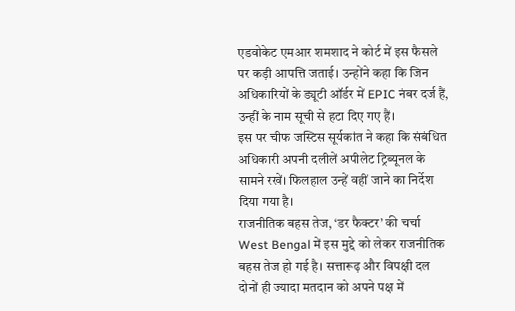एडवोकेट एमआर शमशाद ने कोर्ट में इस फैसले पर कड़ी आपत्ति जताई। उन्होंने कहा कि जिन अधिकारियों के ड्यूटी ऑर्डर में EPIC नंबर दर्ज हैं, उन्हीं के नाम सूची से हटा दिए गए हैं।
इस पर चीफ जस्टिस सूर्यकांत ने कहा कि संबंधित अधिकारी अपनी दलीलें अपीलेट ट्रिब्यूनल के सामने रखें। फिलहाल उन्हें वहीं जाने का निर्देश दिया गया है।
राजनीतिक बहस तेज, ‘डर फैक्टर’ की चर्चा
West Bengal में इस मुद्दे को लेकर राजनीतिक बहस तेज हो गई है। सत्तारूढ़ और विपक्षी दल दोनों ही ज्यादा मतदान को अपने पक्ष में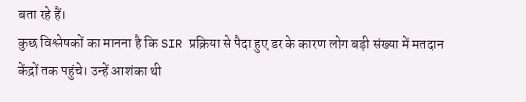बता रहे हैं।
कुछ विश्लेषकों का मानना है कि SIR प्रक्रिया से पैदा हुए डर के कारण लोग बड़ी संख्या में मतदान केंद्रों तक पहुंचे। उन्हें आशंका थी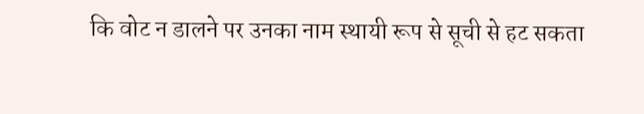कि वोट न डालने पर उनका नाम स्थायी रूप से सूची से हट सकता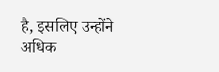है, इसलिए उन्होंने अधिक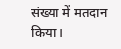संख्या में मतदान किया।